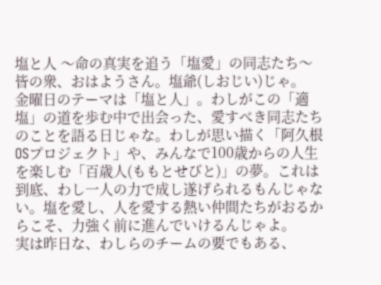塩と人 〜命の真実を追う「塩愛」の同志たち〜
皆の衆、おはようさん。塩爺(しおじい)じゃ。
金曜日のテーマは「塩と人」。わしがこの「適塩」の道を歩む中で出会った、愛すべき同志たちのことを語る日じゃな。わしが思い描く「阿久根OSプロジェクト」や、みんなで100歳からの人生を楽しむ「百歳人(ももとせびと)」の夢。これは到底、わし一人の力で成し遂げられるもんじゃない。塩を愛し、人を愛する熱い仲間たちがおるからこそ、力強く前に進んでいけるんじゃよ。
実は昨日な、わしらのチームの要でもある、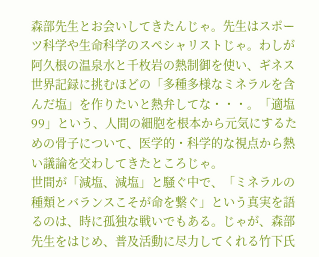森部先生とお会いしてきたんじゃ。先生はスポーツ科学や生命科学のスペシャリストじゃ。わしが阿久根の温泉水と千枚岩の熱制御を使い、ギネス世界記録に挑むほどの「多種多様なミネラルを含んだ塩」を作りたいと熱弁してな・・・。「適塩99」という、人間の細胞を根本から元気にするための骨子について、医学的・科学的な視点から熱い議論を交わしてきたところじゃ。
世間が「減塩、減塩」と騒ぐ中で、「ミネラルの種類とバランスこそが命を繋ぐ」という真実を語るのは、時に孤独な戦いでもある。じゃが、森部先生をはじめ、普及活動に尽力してくれる竹下氏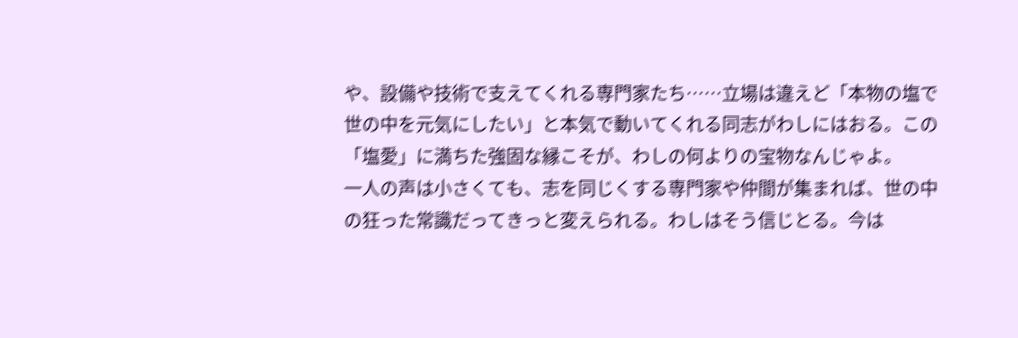や、設備や技術で支えてくれる専門家たち……立場は違えど「本物の塩で世の中を元気にしたい」と本気で動いてくれる同志がわしにはおる。この「塩愛」に満ちた強固な縁こそが、わしの何よりの宝物なんじゃよ。
一人の声は小さくても、志を同じくする専門家や仲間が集まれば、世の中の狂った常識だってきっと変えられる。わしはそう信じとる。今は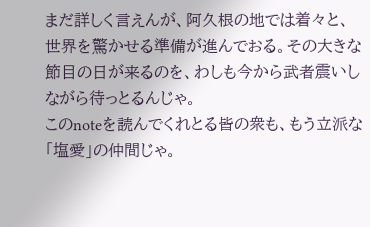まだ詳しく言えんが、阿久根の地では着々と、世界を驚かせる準備が進んでおる。その大きな節目の日が来るのを、わしも今から武者震いしながら待っとるんじゃ。
このnoteを読んでくれとる皆の衆も、もう立派な「塩愛」の仲間じゃ。